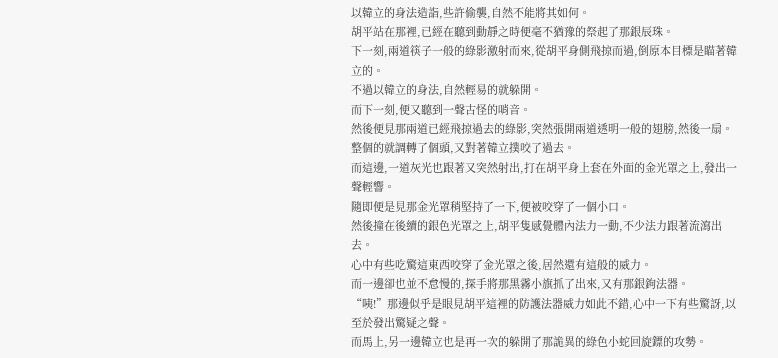以韓立的身法造詣,些許偷襲,自然不能將其如何。
胡平站在那裡,已經在聽到動靜之時便毫不猶豫的祭起了那銀辰珠。
下一刻,兩道筷子一般的綠影激射而來,從胡平身側飛掠而過,倒原本目標是瞄著韓立的。
不過以韓立的身法,自然輕易的就躲開。
而下一刻,便又聽到一聲古怪的哨音。
然後便見那兩道已經飛掠過去的綠影,突然張開兩道透明一般的翅膀,然後一扇。
整個的就調轉了個頭,又對著韓立撲咬了過去。
而這邊,一道灰光也跟著又突然射出,打在胡平身上套在外面的金光罩之上,發出一聲輕響。
隨即便是見那金光罩稍堅持了一下,便被咬穿了一個小口。
然後撞在後續的銀色光罩之上,胡平隻感覺體內法力一動,不少法力跟著流瀉出去。
心中有些吃驚這東西咬穿了金光罩之後,居然還有這般的威力。
而一邊卻也並不怠慢的,探手將那黑霧小旗抓了出來,又有那銀鉤法器。
“咦!”那邊似乎是眼見胡平這裡的防護法器威力如此不錯,心中一下有些驚訝,以至於發出驚疑之聲。
而馬上,另一邊韓立也是再一次的躲開了那詭異的綠色小蛇回旋鏢的攻勢。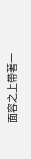面容之上帶著一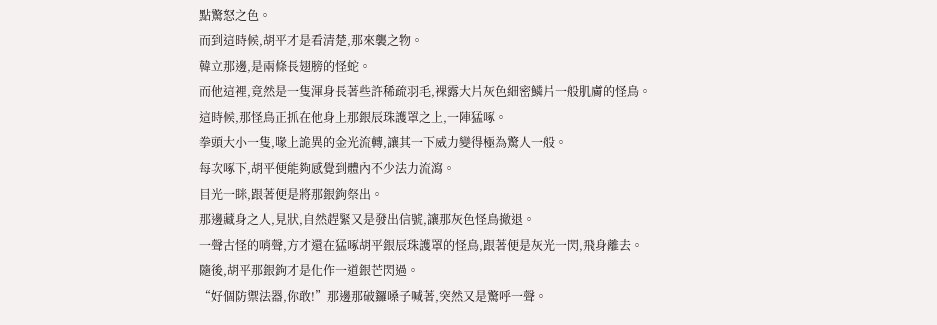點驚怒之色。
而到這時候,胡平才是看清楚,那來襲之物。
韓立那邊,是兩條長翅膀的怪蛇。
而他這裡,竟然是一隻渾身長著些許稀疏羽毛,裸露大片灰色細密鱗片一般肌膚的怪鳥。
這時候,那怪鳥正抓在他身上那銀辰珠護罩之上,一陣猛啄。
拳頭大小一隻,喙上詭異的金光流轉,讓其一下威力變得極為驚人一般。
每次啄下,胡平便能夠感覺到體內不少法力流瀉。
目光一眯,跟著便是將那銀鉤祭出。
那邊藏身之人,見狀,自然趕緊又是發出信號,讓那灰色怪鳥撤退。
一聲古怪的哨聲,方才還在猛啄胡平銀辰珠護罩的怪鳥,跟著便是灰光一閃,飛身離去。
隨後,胡平那銀鉤才是化作一道銀芒閃過。
“好個防禦法器,你敢!”那邊那破鑼嗓子喊著,突然又是驚呼一聲。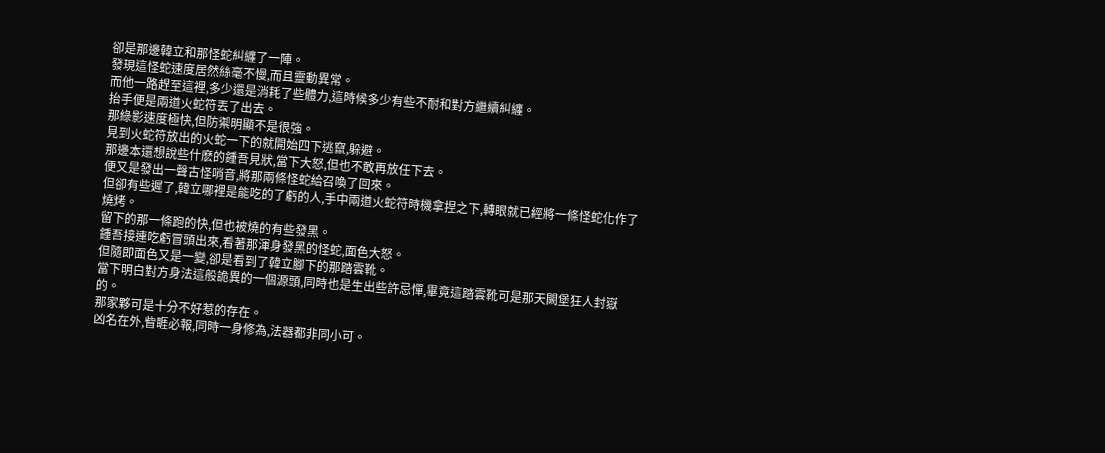卻是那邊韓立和那怪蛇糾纏了一陣。
發現這怪蛇速度居然絲毫不慢,而且靈動異常。
而他一路趕至這裡,多少還是消耗了些體力,這時候多少有些不耐和對方繼續糾纏。
抬手便是兩道火蛇符丟了出去。
那綠影速度極快,但防禦明顯不是很強。
見到火蛇符放出的火蛇一下的就開始四下逃竄,躲避。
那邊本還想說些什麽的鍾吾見狀,當下大怒,但也不敢再放任下去。
便又是發出一聲古怪哨音,將那兩條怪蛇給召喚了回來。
但卻有些遲了,韓立哪裡是能吃的了虧的人,手中兩道火蛇符時機拿捏之下,轉眼就已經將一條怪蛇化作了燒烤。
留下的那一條跑的快,但也被燒的有些發黑。
鍾吾接連吃虧冒頭出來,看著那渾身發黑的怪蛇,面色大怒。
但隨即面色又是一變,卻是看到了韓立腳下的那踏雲靴。
當下明白對方身法這般詭異的一個源頭,同時也是生出些許忌憚,畢竟這踏雲靴可是那天闕堡狂人封嶽的。
那家夥可是十分不好惹的存在。
凶名在外,眥睚必報,同時一身修為,法器都非同小可。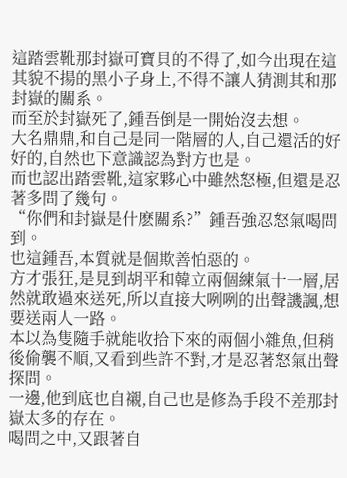這踏雲靴那封嶽可寶貝的不得了,如今出現在這其貌不揚的黑小子身上,不得不讓人猜測其和那封嶽的關系。
而至於封嶽死了,鍾吾倒是一開始沒去想。
大名鼎鼎,和自己是同一階層的人,自己還活的好好的,自然也下意識認為對方也是。
而也認出踏雲靴,這家夥心中雖然怒極,但還是忍著多問了幾句。
“你們和封嶽是什麽關系?”鍾吾強忍怒氣喝問到。
也這鍾吾,本質就是個欺善怕惡的。
方才張狂,是見到胡平和韓立兩個練氣十一層,居然就敢過來送死,所以直接大咧咧的出聲譏諷,想要送兩人一路。
本以為隻隨手就能收拾下來的兩個小雜魚,但稍後偷襲不順,又看到些許不對,才是忍著怒氣出聲探問。
一邊,他到底也自襯,自己也是修為手段不差那封嶽太多的存在。
喝問之中,又跟著自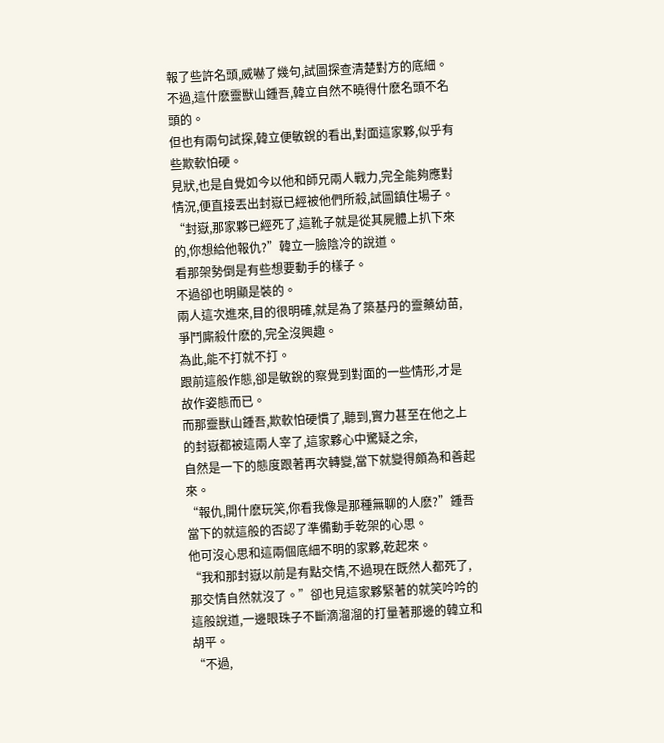報了些許名頭,威嚇了幾句,試圖探查清楚對方的底細。
不過,這什麽靈獸山鍾吾,韓立自然不曉得什麽名頭不名頭的。
但也有兩句試探,韓立便敏銳的看出,對面這家夥,似乎有些欺軟怕硬。
見狀,也是自覺如今以他和師兄兩人戰力,完全能夠應對情況,便直接丟出封嶽已經被他們所殺,試圖鎮住場子。
“封嶽,那家夥已經死了,這靴子就是從其屍體上扒下來的,你想給他報仇?”韓立一臉陰冷的說道。
看那架勢倒是有些想要動手的樣子。
不過卻也明顯是裝的。
兩人這次進來,目的很明確,就是為了築基丹的靈藥幼苗,爭鬥廝殺什麽的,完全沒興趣。
為此,能不打就不打。
跟前這般作態,卻是敏銳的察覺到對面的一些情形,才是故作姿態而已。
而那靈獸山鍾吾,欺軟怕硬慣了,聽到,實力甚至在他之上的封嶽都被這兩人宰了,這家夥心中驚疑之余,
自然是一下的態度跟著再次轉變,當下就變得頗為和善起來。
“報仇,開什麽玩笑,你看我像是那種無聊的人麽?”鍾吾當下的就這般的否認了準備動手乾架的心思。
他可沒心思和這兩個底細不明的家夥,乾起來。
“我和那封嶽以前是有點交情,不過現在既然人都死了,那交情自然就沒了。”卻也見這家夥緊著的就笑吟吟的這般說道,一邊眼珠子不斷滴溜溜的打量著那邊的韓立和胡平。
“不過,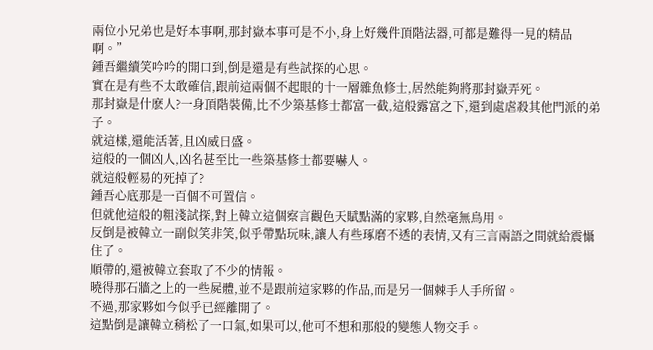兩位小兄弟也是好本事啊,那封嶽本事可是不小,身上好幾件頂階法器,可都是難得一見的精品啊。”
鍾吾繼續笑吟吟的開口到,倒是還是有些試探的心思。
實在是有些不太敢確信,跟前這兩個不起眼的十一層雜魚修士,居然能夠將那封嶽弄死。
那封嶽是什麽人?一身頂階裝備,比不少築基修士都富一截,這般露富之下,還到處虐殺其他門派的弟子。
就這樣,還能活著,且凶威日盛。
這般的一個凶人,凶名甚至比一些築基修士都要嚇人。
就這般輕易的死掉了?
鍾吾心底那是一百個不可置信。
但就他這般的粗淺試探,對上韓立這個察言觀色天賦點滿的家夥,自然毫無鳥用。
反倒是被韓立一副似笑非笑,似乎帶點玩味,讓人有些琢磨不透的表情,又有三言兩語之間就給震懾住了。
順帶的,還被韓立套取了不少的情報。
曉得那石牆之上的一些屍體,並不是跟前這家夥的作品,而是另一個棘手人手所留。
不過,那家夥如今似乎已經離開了。
這點倒是讓韓立稍松了一口氣,如果可以,他可不想和那般的變態人物交手。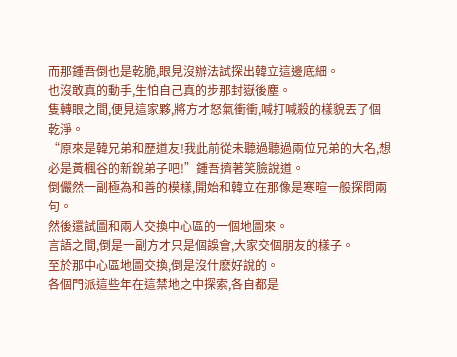而那鍾吾倒也是乾脆,眼見沒辦法試探出韓立這邊底細。
也沒敢真的動手,生怕自己真的步那封嶽後塵。
隻轉眼之間,便見這家夥,將方才怒氣衝衝,喊打喊殺的樣貌丟了個乾淨。
“原來是韓兄弟和歷道友!我此前從未聽過聽過兩位兄弟的大名,想必是黃楓谷的新銳弟子吧!”鍾吾擠著笑臉說道。
倒儼然一副極為和善的模樣,開始和韓立在那像是寒暄一般探問兩句。
然後還試圖和兩人交換中心區的一個地圖來。
言語之間,倒是一副方才只是個誤會,大家交個朋友的樣子。
至於那中心區地圖交換,倒是沒什麽好說的。
各個門派這些年在這禁地之中探索,各自都是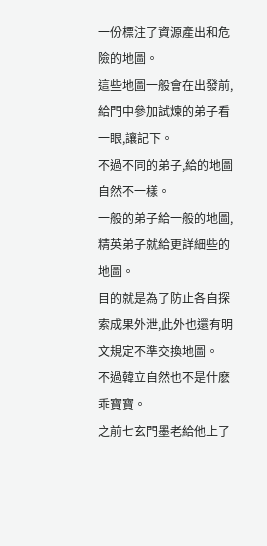一份標注了資源產出和危險的地圖。
這些地圖一般會在出發前,給門中參加試煉的弟子看一眼,讓記下。
不過不同的弟子,給的地圖自然不一樣。
一般的弟子給一般的地圖,精英弟子就給更詳細些的地圖。
目的就是為了防止各自探索成果外泄,此外也還有明文規定不準交換地圖。
不過韓立自然也不是什麽乖寶寶。
之前七玄門墨老給他上了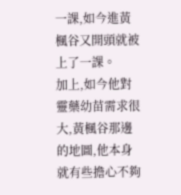一課,如今進黃楓谷又開頭就被上了一課。
加上,如今他對靈藥幼苗需求很大,黃楓谷那邊的地圖,他本身就有些擔心不夠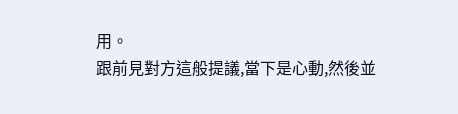用。
跟前見對方這般提議,當下是心動,然後並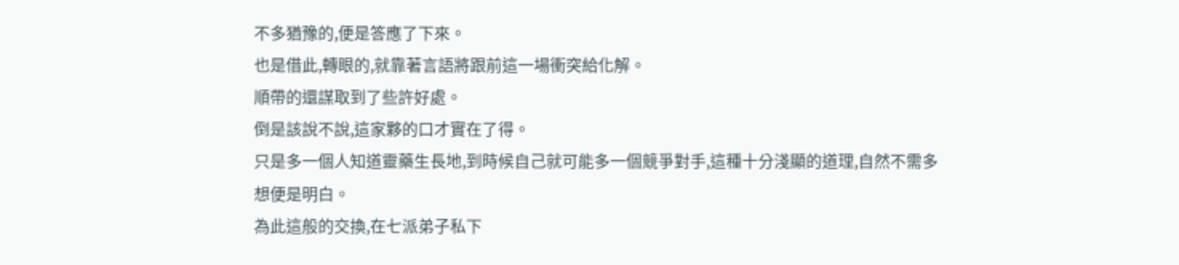不多猶豫的,便是答應了下來。
也是借此,轉眼的,就靠著言語將跟前這一場衝突給化解。
順帶的還謀取到了些許好處。
倒是該說不說,這家夥的口才實在了得。
只是多一個人知道靈藥生長地,到時候自己就可能多一個競爭對手,這種十分淺顯的道理,自然不需多想便是明白。
為此這般的交換,在七派弟子私下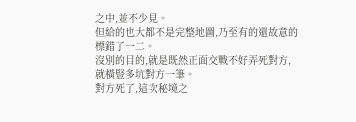之中,並不少見。
但給的也大都不是完整地圖,乃至有的還故意的標錯了一二。
沒別的目的,就是既然正面交戰不好弄死對方,就橫豎多坑對方一筆。
對方死了,這次秘境之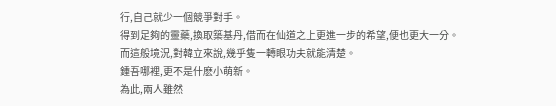行,自己就少一個競爭對手。
得到足夠的靈藥,換取築基丹,借而在仙道之上更進一步的希望,便也更大一分。
而這般境況,對韓立來說,幾乎隻一轉眼功夫就能清楚。
鍾吾哪裡,更不是什麽小萌新。
為此,兩人雖然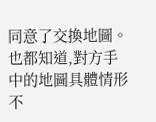同意了交換地圖。
也都知道,對方手中的地圖具體情形不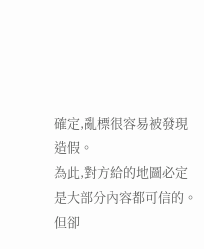確定,亂標很容易被發現造假。
為此,對方給的地圖必定是大部分內容都可信的。
但卻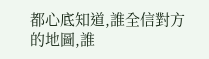都心底知道,誰全信對方的地圖,誰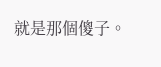就是那個傻子。